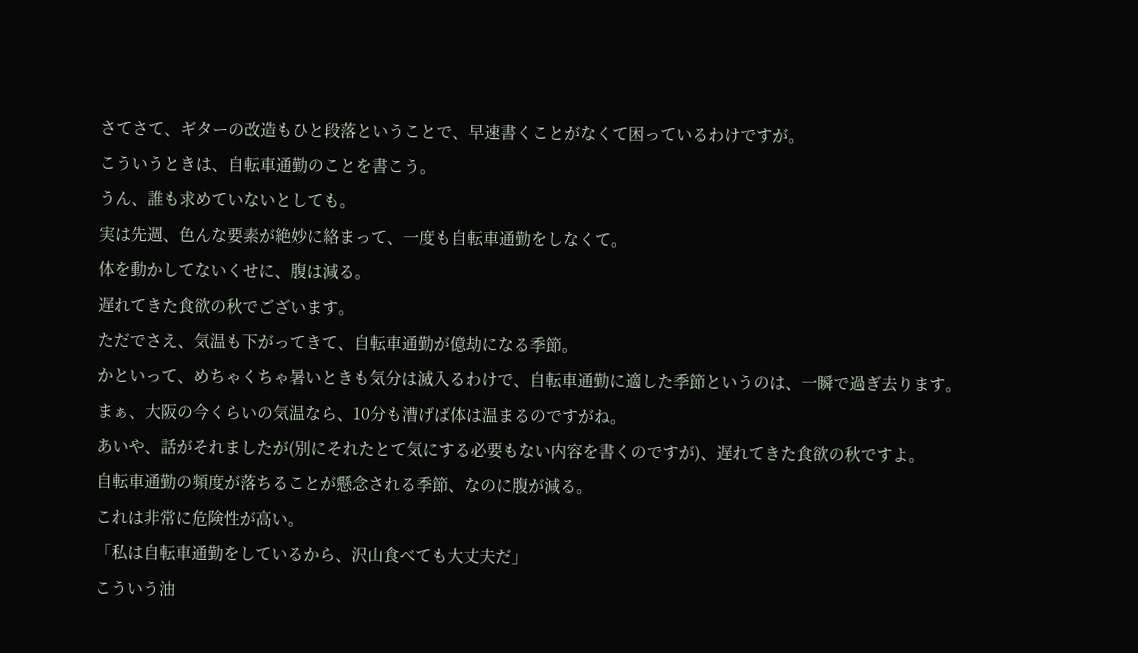さてさて、ギターの改造もひと段落ということで、早速書くことがなくて困っているわけですが。
こういうときは、自転車通勤のことを書こう。
うん、誰も求めていないとしても。
実は先週、色んな要素が絶妙に絡まって、一度も自転車通勤をしなくて。
体を動かしてないくせに、腹は減る。
遅れてきた食欲の秋でございます。
ただでさえ、気温も下がってきて、自転車通勤が億劫になる季節。
かといって、めちゃくちゃ暑いときも気分は滅入るわけで、自転車通勤に適した季節というのは、一瞬で過ぎ去ります。
まぁ、大阪の今くらいの気温なら、10分も漕げば体は温まるのですがね。
あいや、話がそれましたが(別にそれたとて気にする必要もない内容を書くのですが)、遅れてきた食欲の秋ですよ。
自転車通勤の頻度が落ちることが懸念される季節、なのに腹が減る。
これは非常に危険性が高い。
「私は自転車通勤をしているから、沢山食べても大丈夫だ」
こういう油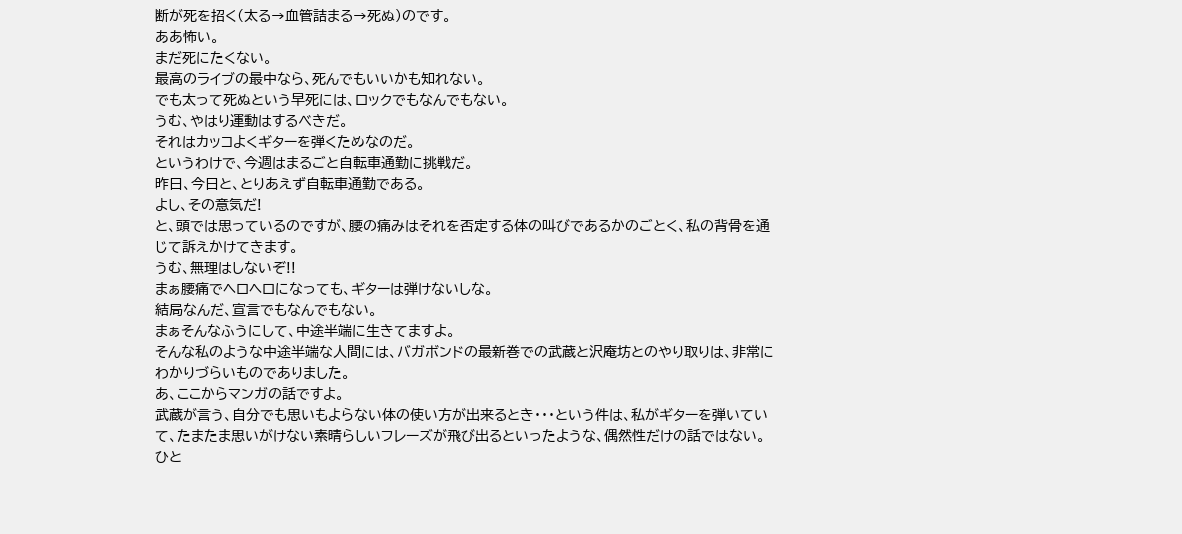断が死を招く(太る→血管詰まる→死ぬ)のです。
ああ怖い。
まだ死にたくない。
最高のライブの最中なら、死んでもいいかも知れない。
でも太って死ぬという早死には、ロックでもなんでもない。
うむ、やはり運動はするべきだ。
それはカッコよくギターを弾くためなのだ。
というわけで、今週はまるごと自転車通勤に挑戦だ。
昨日、今日と、とりあえず自転車通勤である。
よし、その意気だ!
と、頭では思っているのですが、腰の痛みはそれを否定する体の叫びであるかのごとく、私の背骨を通じて訴えかけてきます。
うむ、無理はしないぞ!!
まぁ腰痛でヘロヘロになっても、ギターは弾けないしな。
結局なんだ、宣言でもなんでもない。
まぁそんなふうにして、中途半端に生きてますよ。
そんな私のような中途半端な人間には、バガボンドの最新巻での武蔵と沢庵坊とのやり取りは、非常にわかりづらいものでありました。
あ、ここからマンガの話ですよ。
武蔵が言う、自分でも思いもよらない体の使い方が出来るとき・・・という件は、私がギターを弾いていて、たまたま思いがけない素晴らしいフレーズが飛び出るといったような、偶然性だけの話ではない。
ひと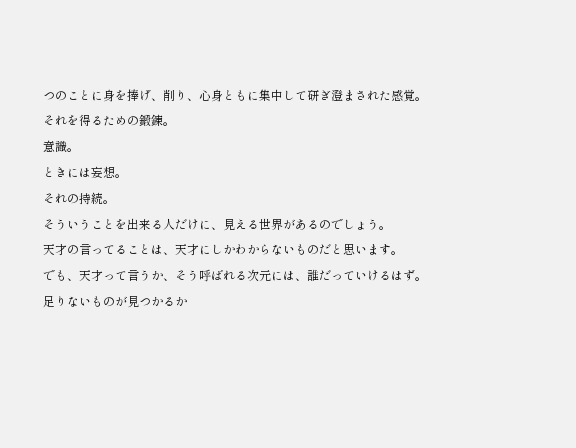つのことに身を捧げ、削り、心身ともに集中して研ぎ澄まされた感覚。
それを得るための鍛錬。
意識。
ときには妄想。
それの持続。
そういうことを出来る人だけに、見える世界があるのでしょう。
天才の言ってることは、天才にしかわからないものだと思います。
でも、天才って言うか、そう呼ばれる次元には、誰だっていけるはず。
足りないものが見つかるか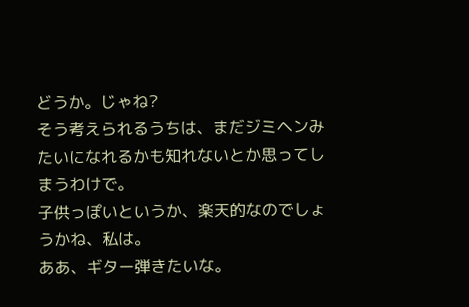どうか。じゃね?
そう考えられるうちは、まだジミヘンみたいになれるかも知れないとか思ってしまうわけで。
子供っぽいというか、楽天的なのでしょうかね、私は。
ああ、ギター弾きたいな。